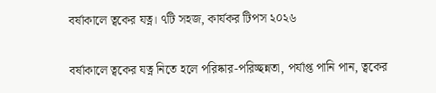বর্ষাকালে ত্বকের যত্ন। ৭টি সহজ, কার্যকর টিপস ২০২৬

বর্ষাকালে ত্বকের যত্ন নিতে হলে পরিষ্কার-পরিচ্ছন্নতা, পর্যাপ্ত পানি পান, ত্বকের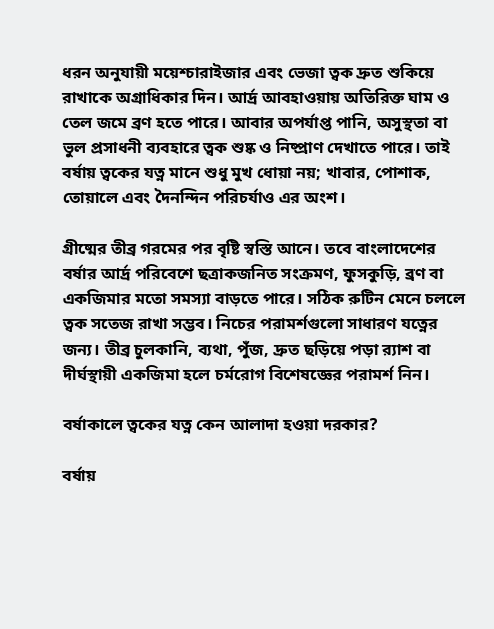ধরন অনুযায়ী ময়েশ্চারাইজার এবং ভেজা ত্বক দ্রুত শুকিয়ে রাখাকে অগ্রাধিকার দিন। আর্দ্র আবহাওয়ায় অতিরিক্ত ঘাম ও তেল জমে ব্রণ হতে পারে। আবার অপর্যাপ্ত পানি, অসুস্থতা বা ভুল প্রসাধনী ব্যবহারে ত্বক শুষ্ক ও নিষ্প্রাণ দেখাতে পারে। তাই বর্ষায় ত্বকের যত্ন মানে শুধু মুখ ধোয়া নয়; খাবার, পোশাক, তোয়ালে এবং দৈনন্দিন পরিচর্যাও এর অংশ।

গ্রীষ্মের তীব্র গরমের পর বৃষ্টি স্বস্তি আনে। তবে বাংলাদেশের বর্ষার আর্দ্র পরিবেশে ছত্রাকজনিত সংক্রমণ, ফুসকুড়ি, ব্রণ বা একজিমার মতো সমস্যা বাড়তে পারে। সঠিক রুটিন মেনে চললে ত্বক সতেজ রাখা সম্ভব। নিচের পরামর্শগুলো সাধারণ যত্নের জন্য। তীব্র চুলকানি, ব্যথা, পুঁজ, দ্রুত ছড়িয়ে পড়া র‍্যাশ বা দীর্ঘস্থায়ী একজিমা হলে চর্মরোগ বিশেষজ্ঞের পরামর্শ নিন।

বর্ষাকালে ত্বকের যত্ন কেন আলাদা হওয়া দরকার?

বর্ষায়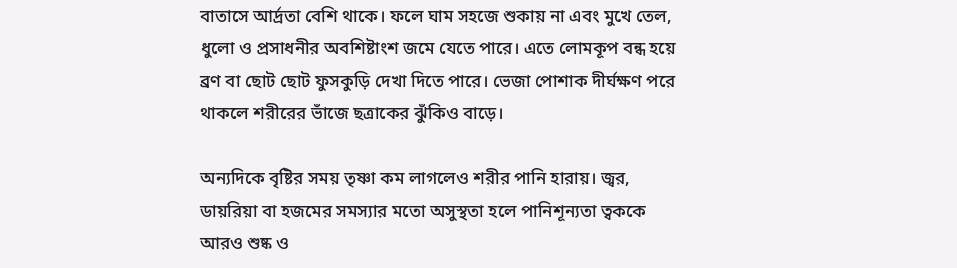বাতাসে আর্দ্রতা বেশি থাকে। ফলে ঘাম সহজে শুকায় না এবং মুখে তেল, ধুলো ও প্রসাধনীর অবশিষ্টাংশ জমে যেতে পারে। এতে লোমকূপ বন্ধ হয়ে ব্রণ বা ছোট ছোট ফুসকুড়ি দেখা দিতে পারে। ভেজা পোশাক দীর্ঘক্ষণ পরে থাকলে শরীরের ভাঁজে ছত্রাকের ঝুঁকিও বাড়ে।

অন্যদিকে বৃষ্টির সময় তৃষ্ণা কম লাগলেও শরীর পানি হারায়। জ্বর, ডায়রিয়া বা হজমের সমস্যার মতো অসুস্থতা হলে পানিশূন্যতা ত্বককে আরও শুষ্ক ও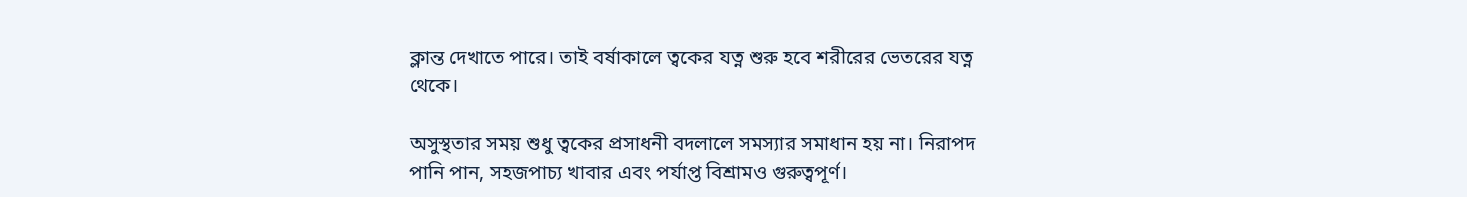ক্লান্ত দেখাতে পারে। তাই বর্ষাকালে ত্বকের যত্ন শুরু হবে শরীরের ভেতরের যত্ন থেকে।

অসুস্থতার সময় শুধু ত্বকের প্রসাধনী বদলালে সমস্যার সমাধান হয় না। নিরাপদ পানি পান, সহজপাচ্য খাবার এবং পর্যাপ্ত বিশ্রামও গুরুত্বপূর্ণ।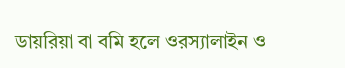ডায়রিয়া বা বমি হলে ওরস্যালাইন ও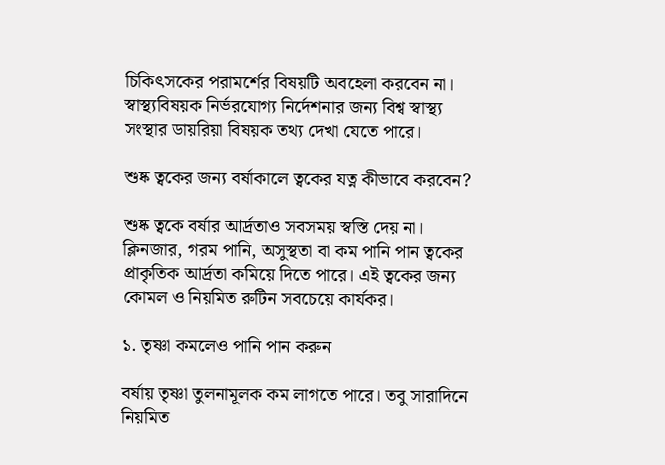চিকিৎসকের পরামর্শের বিষয়টি অবহেলা করবেন না। স্বাস্থ্যবিষয়ক নির্ভরযোগ্য নির্দেশনার জন্য বিশ্ব স্বাস্থ্য সংস্থার ডায়রিয়া বিষয়ক তথ্য দেখা যেতে পারে।

শুষ্ক ত্বকের জন্য বর্ষাকালে ত্বকের যত্ন কীভাবে করবেন?

শুষ্ক ত্বকে বর্ষার আর্দ্রতাও সবসময় স্বস্তি দেয় না। ক্লিনজার, গরম পানি, অসুস্থতা বা কম পানি পান ত্বকের প্রাকৃতিক আর্দ্রতা কমিয়ে দিতে পারে। এই ত্বকের জন্য কোমল ও নিয়মিত রুটিন সবচেয়ে কার্যকর।

১. তৃষ্ণা কমলেও পানি পান করুন

বর্ষায় তৃষ্ণা তুলনামূলক কম লাগতে পারে। তবু সারাদিনে নিয়মিত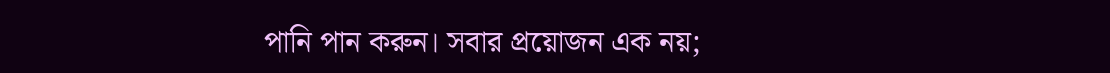পানি পান করুন। সবার প্রয়োজন এক নয়;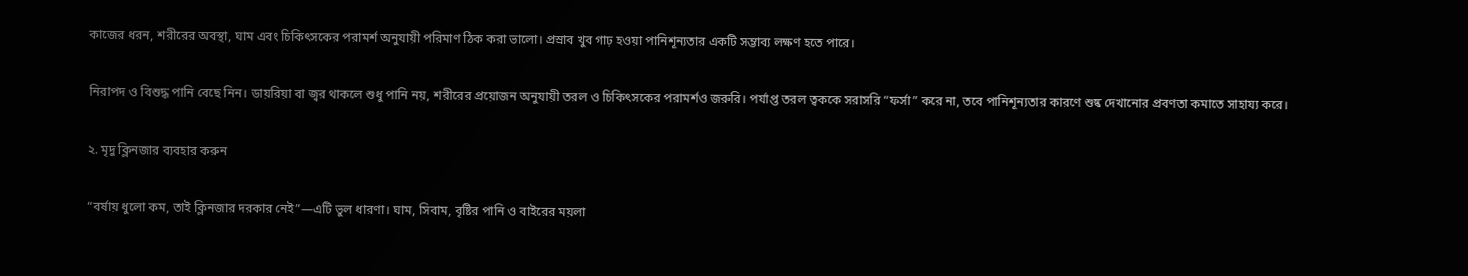কাজের ধরন, শরীরের অবস্থা, ঘাম এবং চিকিৎসকের পরামর্শ অনুযায়ী পরিমাণ ঠিক করা ভালো। প্রস্রাব খুব গাঢ় হওয়া পানিশূন্যতার একটি সম্ভাব্য লক্ষণ হতে পারে।

নিরাপদ ও বিশুদ্ধ পানি বেছে নিন। ডায়রিয়া বা জ্বর থাকলে শুধু পানি নয়, শরীরের প্রয়োজন অনুযায়ী তরল ও চিকিৎসকের পরামর্শও জরুরি। পর্যাপ্ত তরল ত্বককে সরাসরি “ফর্সা” করে না, তবে পানিশূন্যতার কারণে শুষ্ক দেখানোর প্রবণতা কমাতে সাহায্য করে।

২. মৃদু ক্লিনজার ব্যবহার করুন

“বর্ষায় ধুলো কম, তাই ক্লিনজার দরকার নেই”—এটি ভুল ধারণা। ঘাম, সিবাম, বৃষ্টির পানি ও বাইরের ময়লা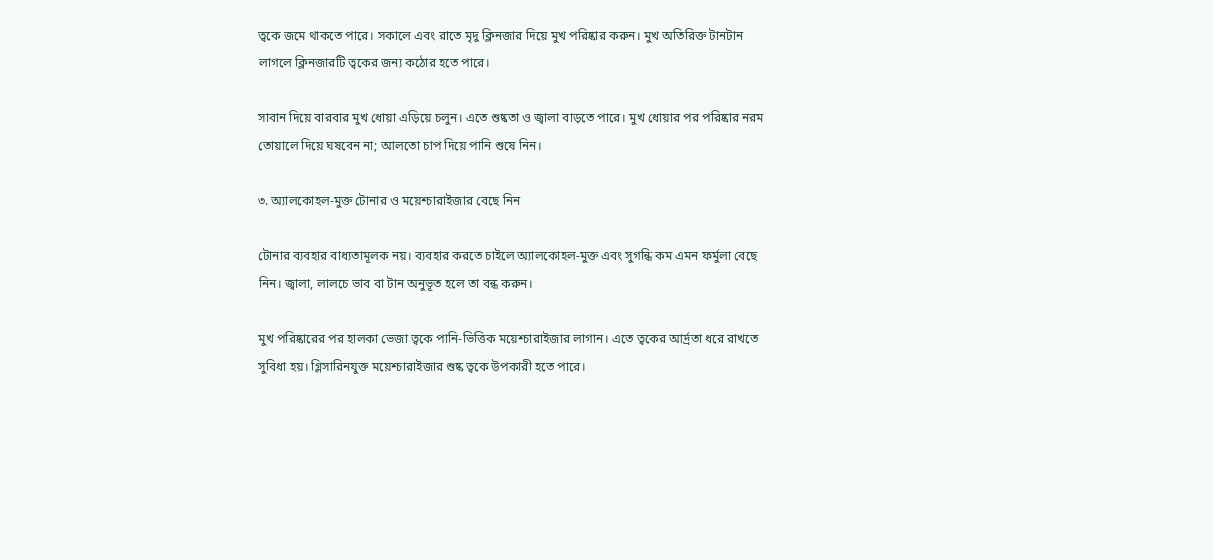ত্বকে জমে থাকতে পারে। সকালে এবং রাতে মৃদু ক্লিনজার দিয়ে মুখ পরিষ্কার করুন। মুখ অতিরিক্ত টানটান লাগলে ক্লিনজারটি ত্বকের জন্য কঠোর হতে পারে।

সাবান দিয়ে বারবার মুখ ধোয়া এড়িয়ে চলুন। এতে শুষ্কতা ও জ্বালা বাড়তে পারে। মুখ ধোয়ার পর পরিষ্কার নরম তোয়ালে দিয়ে ঘষবেন না; আলতো চাপ দিয়ে পানি শুষে নিন।

৩. অ্যালকোহল-মুক্ত টোনার ও ময়েশ্চারাইজার বেছে নিন

টোনার ব্যবহার বাধ্যতামূলক নয়। ব্যবহার করতে চাইলে অ্যালকোহল-মুক্ত এবং সুগন্ধি কম এমন ফর্মুলা বেছে নিন। জ্বালা, লালচে ভাব বা টান অনুভূত হলে তা বন্ধ করুন।

মুখ পরিষ্কারের পর হালকা ভেজা ত্বকে পানি-ভিত্তিক ময়েশ্চারাইজার লাগান। এতে ত্বকের আর্দ্রতা ধরে রাখতে সুবিধা হয়। গ্লিসারিনযুক্ত ময়েশ্চারাইজার শুষ্ক ত্বকে উপকারী হতে পারে।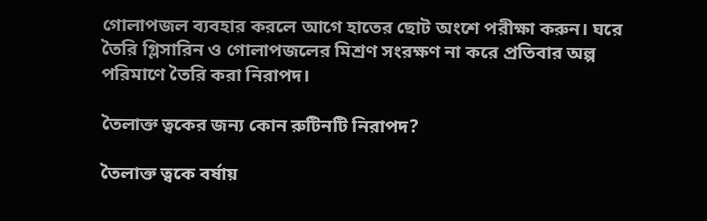গোলাপজল ব্যবহার করলে আগে হাতের ছোট অংশে পরীক্ষা করুন। ঘরে তৈরি গ্লিসারিন ও গোলাপজলের মিশ্রণ সংরক্ষণ না করে প্রতিবার অল্প পরিমাণে তৈরি করা নিরাপদ।

তৈলাক্ত ত্বকের জন্য কোন রুটিনটি নিরাপদ?

তৈলাক্ত ত্বকে বর্ষায়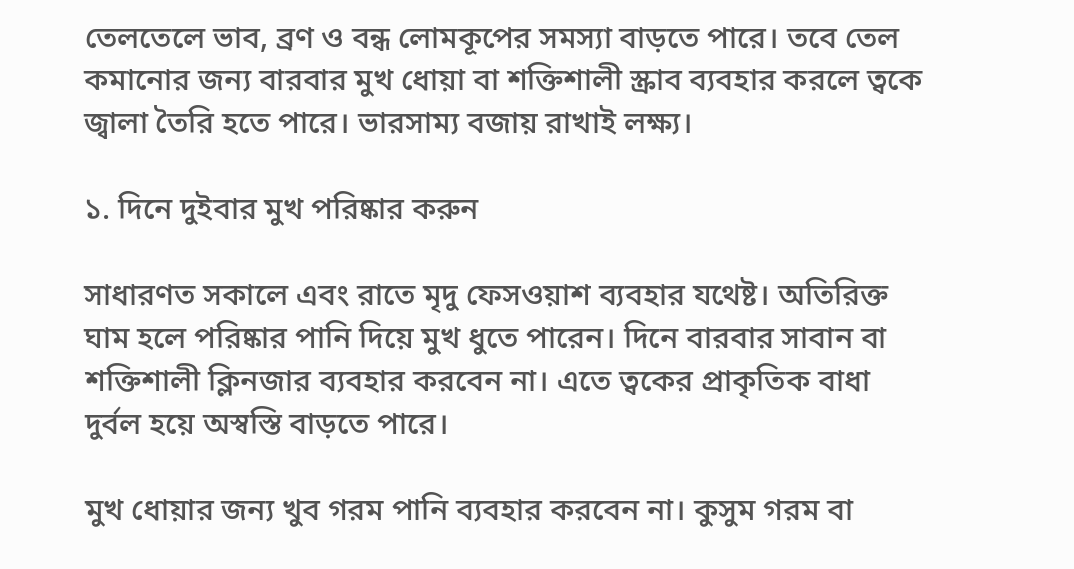তেলতেলে ভাব, ব্রণ ও বন্ধ লোমকূপের সমস্যা বাড়তে পারে। তবে তেল কমানোর জন্য বারবার মুখ ধোয়া বা শক্তিশালী স্ক্রাব ব্যবহার করলে ত্বকে জ্বালা তৈরি হতে পারে। ভারসাম্য বজায় রাখাই লক্ষ্য।

১. দিনে দুইবার মুখ পরিষ্কার করুন

সাধারণত সকালে এবং রাতে মৃদু ফেসওয়াশ ব্যবহার যথেষ্ট। অতিরিক্ত ঘাম হলে পরিষ্কার পানি দিয়ে মুখ ধুতে পারেন। দিনে বারবার সাবান বা শক্তিশালী ক্লিনজার ব্যবহার করবেন না। এতে ত্বকের প্রাকৃতিক বাধা দুর্বল হয়ে অস্বস্তি বাড়তে পারে।

মুখ ধোয়ার জন্য খুব গরম পানি ব্যবহার করবেন না। কুসুম গরম বা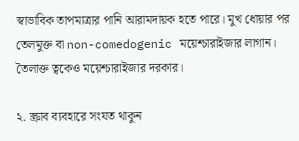স্বাভাবিক তাপমাত্রার পানি আরামদায়ক হতে পারে। মুখ ধোয়ার পর তেলমুক্ত বা non-comedogenic ময়েশ্চারাইজার লাগান। তৈলাক্ত ত্বকেও ময়েশ্চারাইজার দরকার।

২. স্ক্রাব ব্যবহারে সংযত থাকুন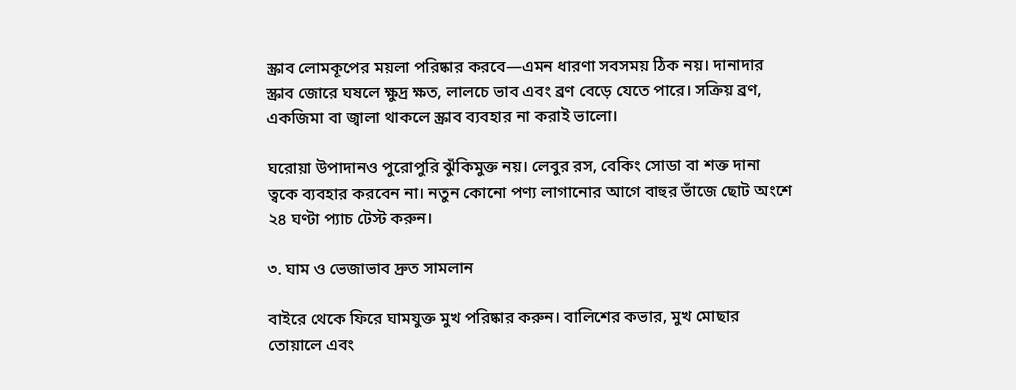স্ক্রাব লোমকূপের ময়লা পরিষ্কার করবে—এমন ধারণা সবসময় ঠিক নয়। দানাদার স্ক্রাব জোরে ঘষলে ক্ষুদ্র ক্ষত, লালচে ভাব এবং ব্রণ বেড়ে যেতে পারে। সক্রিয় ব্রণ, একজিমা বা জ্বালা থাকলে স্ক্রাব ব্যবহার না করাই ভালো।

ঘরোয়া উপাদানও পুরোপুরি ঝুঁকিমুক্ত নয়। লেবুর রস, বেকিং সোডা বা শক্ত দানা ত্বকে ব্যবহার করবেন না। নতুন কোনো পণ্য লাগানোর আগে বাহুর ভাঁজে ছোট অংশে ২৪ ঘণ্টা প্যাচ টেস্ট করুন।

৩. ঘাম ও ভেজাভাব দ্রুত সামলান

বাইরে থেকে ফিরে ঘামযুক্ত মুখ পরিষ্কার করুন। বালিশের কভার, মুখ মোছার তোয়ালে এবং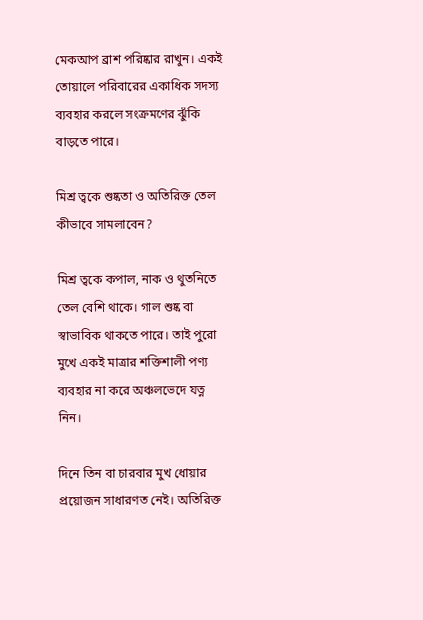মেকআপ ব্রাশ পরিষ্কার রাখুন। একই তোয়ালে পরিবারের একাধিক সদস্য ব্যবহার করলে সংক্রমণের ঝুঁকি বাড়তে পারে।

মিশ্র ত্বকে শুষ্কতা ও অতিরিক্ত তেল কীভাবে সামলাবেন?

মিশ্র ত্বকে কপাল, নাক ও থুতনিতে তেল বেশি থাকে। গাল শুষ্ক বা স্বাভাবিক থাকতে পারে। তাই পুরো মুখে একই মাত্রার শক্তিশালী পণ্য ব্যবহার না করে অঞ্চলভেদে যত্ন নিন।

দিনে তিন বা চারবার মুখ ধোয়ার প্রয়োজন সাধারণত নেই। অতিরিক্ত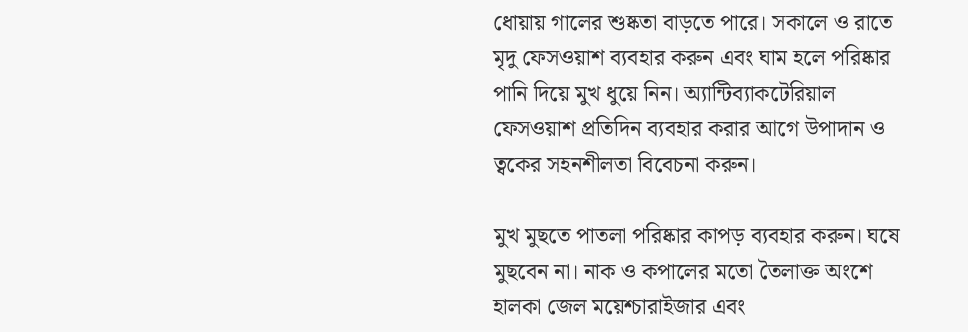ধোয়ায় গালের শুষ্কতা বাড়তে পারে। সকালে ও রাতে মৃদু ফেসওয়াশ ব্যবহার করুন এবং ঘাম হলে পরিষ্কার পানি দিয়ে মুখ ধুয়ে নিন। অ্যান্টিব্যাকটেরিয়াল ফেসওয়াশ প্রতিদিন ব্যবহার করার আগে উপাদান ও ত্বকের সহনশীলতা বিবেচনা করুন।

মুখ মুছতে পাতলা পরিষ্কার কাপড় ব্যবহার করুন। ঘষে মুছবেন না। নাক ও কপালের মতো তৈলাক্ত অংশে হালকা জেল ময়েশ্চারাইজার এবং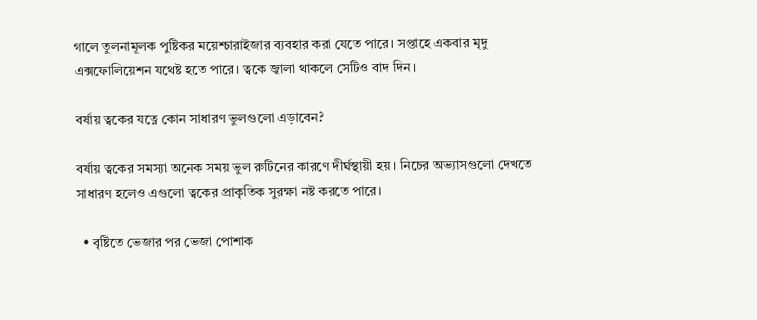গালে তুলনামূলক পুষ্টিকর ময়েশ্চারাইজার ব্যবহার করা যেতে পারে। সপ্তাহে একবার মৃদু এক্সফোলিয়েশন যথেষ্ট হতে পারে। ত্বকে জ্বালা থাকলে সেটিও বাদ দিন।

বর্ষায় ত্বকের যত্নে কোন সাধারণ ভুলগুলো এড়াবেন?

বর্ষায় ত্বকের সমস্যা অনেক সময় ভুল রুটিনের কারণে দীর্ঘস্থায়ী হয়। নিচের অভ্যাসগুলো দেখতে সাধারণ হলেও এগুলো ত্বকের প্রাকৃতিক সুরক্ষা নষ্ট করতে পারে।

  • বৃষ্টিতে ভেজার পর ভেজা পোশাক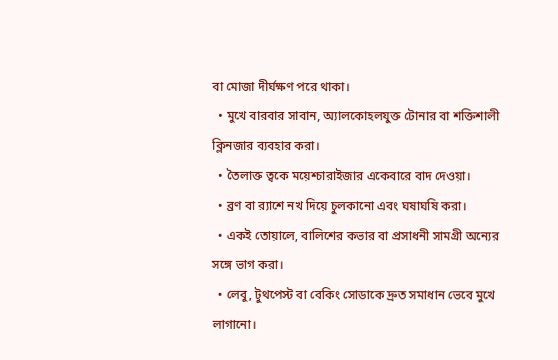বা মোজা দীর্ঘক্ষণ পরে থাকা।
  • মুখে বারবার সাবান, অ্যালকোহলযুক্ত টোনার বা শক্তিশালী ক্লিনজার ব্যবহার করা।
  • তৈলাক্ত ত্বকে ময়েশ্চারাইজার একেবারে বাদ দেওয়া।
  • ব্রণ বা র‍্যাশে নখ দিয়ে চুলকানো এবং ঘষাঘষি করা।
  • একই তোয়ালে, বালিশের কভার বা প্রসাধনী সামগ্রী অন্যের সঙ্গে ভাগ করা।
  • লেবু, টুথপেস্ট বা বেকিং সোডাকে দ্রুত সমাধান ভেবে মুখে লাগানো।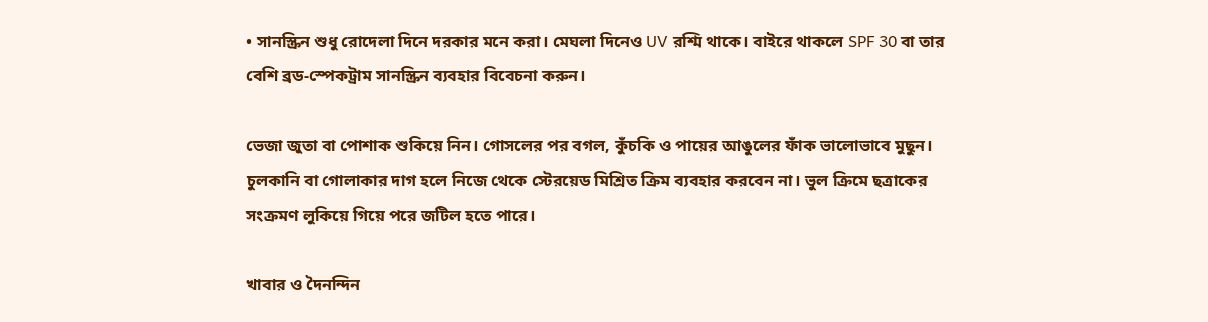• সানস্ক্রিন শুধু রোদেলা দিনে দরকার মনে করা। মেঘলা দিনেও UV রশ্মি থাকে। বাইরে থাকলে SPF 30 বা তার বেশি ব্রড-স্পেকট্রাম সানস্ক্রিন ব্যবহার বিবেচনা করুন।

ভেজা জুতা বা পোশাক শুকিয়ে নিন। গোসলের পর বগল, কুঁচকি ও পায়ের আঙুলের ফাঁক ভালোভাবে মুছুন। চুলকানি বা গোলাকার দাগ হলে নিজে থেকে স্টেরয়েড মিশ্রিত ক্রিম ব্যবহার করবেন না। ভুল ক্রিমে ছত্রাকের সংক্রমণ লুকিয়ে গিয়ে পরে জটিল হতে পারে।

খাবার ও দৈনন্দিন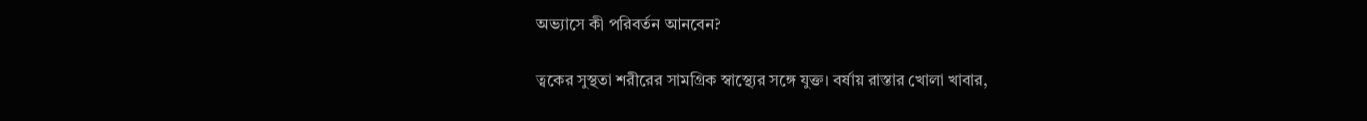অভ্যাসে কী পরিবর্তন আনবেন?

ত্বকের সুস্থতা শরীরের সামগ্রিক স্বাস্থ্যের সঙ্গে যুক্ত। বর্ষায় রাস্তার খোলা খাবার,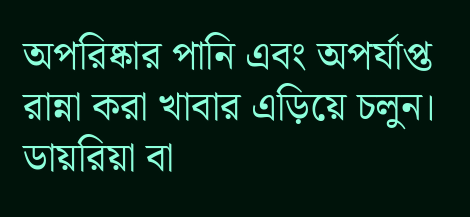অপরিষ্কার পানি এবং অপর্যাপ্ত রান্না করা খাবার এড়িয়ে চলুন। ডায়রিয়া বা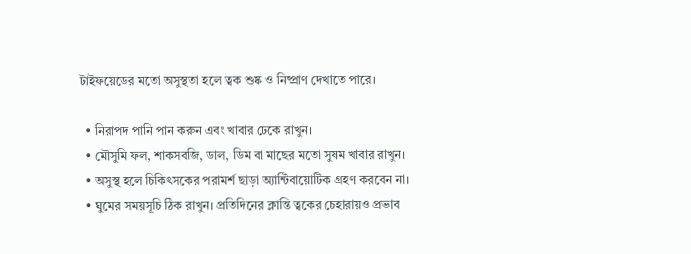টাইফয়েডের মতো অসুস্থতা হলে ত্বক শুষ্ক ও নিষ্প্রাণ দেখাতে পারে।

  • নিরাপদ পানি পান করুন এবং খাবার ঢেকে রাখুন।
  • মৌসুমি ফল, শাকসবজি, ডাল, ডিম বা মাছের মতো সুষম খাবার রাখুন।
  • অসুস্থ হলে চিকিৎসকের পরামর্শ ছাড়া অ্যান্টিবায়োটিক গ্রহণ করবেন না।
  • ঘুমের সময়সূচি ঠিক রাখুন। প্রতিদিনের ক্লান্তি ত্বকের চেহারায়ও প্রভাব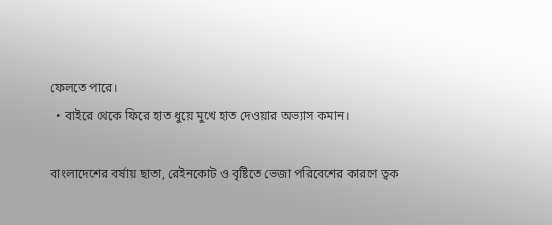ফেলতে পারে।
  • বাইরে থেকে ফিরে হাত ধুয়ে মুখে হাত দেওয়ার অভ্যাস কমান।

বাংলাদেশের বর্ষায় ছাতা, রেইনকোট ও বৃষ্টিতে ভেজা পরিবেশের কারণে ত্বক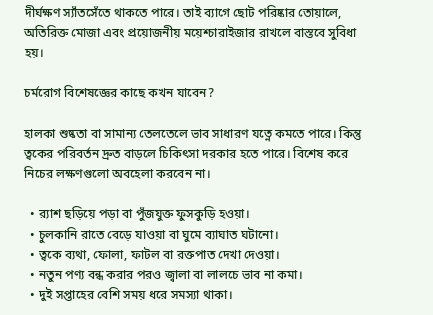দীর্ঘক্ষণ স্যাঁতসেঁতে থাকতে পারে। তাই ব্যাগে ছোট পরিষ্কার তোয়ালে, অতিরিক্ত মোজা এবং প্রয়োজনীয় ময়েশ্চারাইজার রাখলে বাস্তবে সুবিধা হয়।

চর্মরোগ বিশেষজ্ঞের কাছে কখন যাবেন?

হালকা শুষ্কতা বা সামান্য তেলতেলে ভাব সাধারণ যত্নে কমতে পারে। কিন্তু ত্বকের পরিবর্তন দ্রুত বাড়লে চিকিৎসা দরকার হতে পারে। বিশেষ করে নিচের লক্ষণগুলো অবহেলা করবেন না।

  • র‍্যাশ ছড়িয়ে পড়া বা পুঁজযুক্ত ফুসকুড়ি হওয়া।
  • চুলকানি রাতে বেড়ে যাওয়া বা ঘুমে ব্যাঘাত ঘটানো।
  • ত্বকে ব্যথা, ফোলা, ফাটল বা রক্তপাত দেখা দেওয়া।
  • নতুন পণ্য বন্ধ করার পরও জ্বালা বা লালচে ভাব না কমা।
  • দুই সপ্তাহের বেশি সময় ধরে সমস্যা থাকা।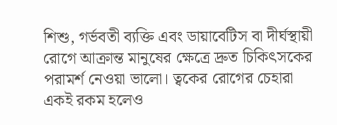শিশু, গর্ভবতী ব্যক্তি এবং ডায়াবেটিস বা দীর্ঘস্থায়ী রোগে আক্রান্ত মানুষের ক্ষেত্রে দ্রুত চিকিৎসকের পরামর্শ নেওয়া ভালো। ত্বকের রোগের চেহারা একই রকম হলেও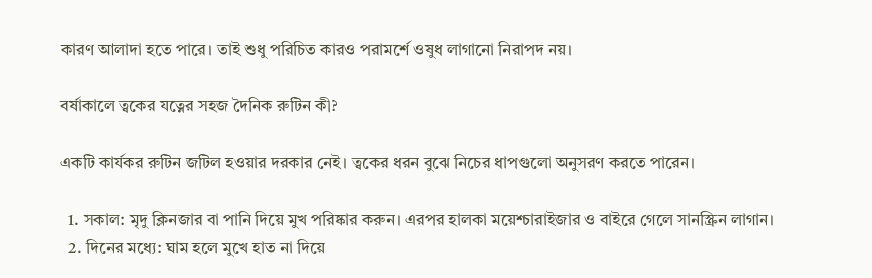কারণ আলাদা হতে পারে। তাই শুধু পরিচিত কারও পরামর্শে ওষুধ লাগানো নিরাপদ নয়।

বর্ষাকালে ত্বকের যত্নের সহজ দৈনিক রুটিন কী?

একটি কার্যকর রুটিন জটিল হওয়ার দরকার নেই। ত্বকের ধরন বুঝে নিচের ধাপগুলো অনুসরণ করতে পারেন।

  1. সকাল: মৃদু ক্লিনজার বা পানি দিয়ে মুখ পরিষ্কার করুন। এরপর হালকা ময়েশ্চারাইজার ও বাইরে গেলে সানস্ক্রিন লাগান।
  2. দিনের মধ্যে: ঘাম হলে মুখে হাত না দিয়ে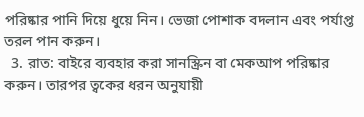পরিষ্কার পানি দিয়ে ধুয়ে নিন। ভেজা পোশাক বদলান এবং পর্যাপ্ত তরল পান করুন।
  3. রাত: বাইরে ব্যবহার করা সানস্ক্রিন বা মেকআপ পরিষ্কার করুন। তারপর ত্বকের ধরন অনুযায়ী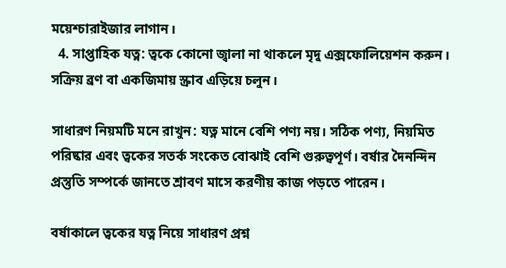ময়েশ্চারাইজার লাগান।
  4. সাপ্তাহিক যত্ন: ত্বকে কোনো জ্বালা না থাকলে মৃদু এক্সফোলিয়েশন করুন। সক্রিয় ব্রণ বা একজিমায় স্ক্রাব এড়িয়ে চলুন।

সাধারণ নিয়মটি মনে রাখুন: যত্ন মানে বেশি পণ্য নয়। সঠিক পণ্য, নিয়মিত পরিষ্কার এবং ত্বকের সতর্ক সংকেত বোঝাই বেশি গুরুত্বপূর্ণ। বর্ষার দৈনন্দিন প্রস্তুতি সম্পর্কে জানতে শ্রাবণ মাসে করণীয় কাজ পড়তে পারেন।

বর্ষাকালে ত্বকের যত্ন নিয়ে সাধারণ প্রশ্ন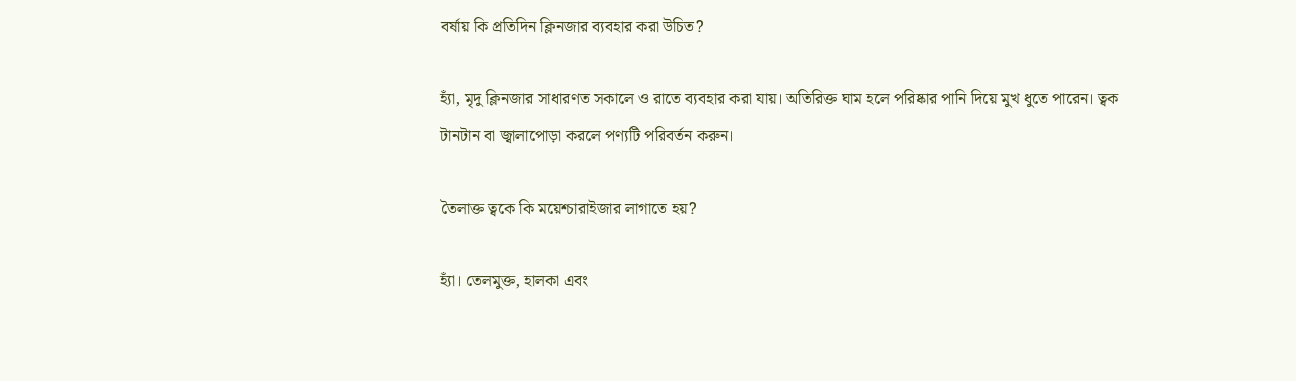বর্ষায় কি প্রতিদিন ক্লিনজার ব্যবহার করা উচিত?

হ্যাঁ, মৃদু ক্লিনজার সাধারণত সকালে ও রাতে ব্যবহার করা যায়। অতিরিক্ত ঘাম হলে পরিষ্কার পানি দিয়ে মুখ ধুতে পারেন। ত্বক টানটান বা জ্বালাপোড়া করলে পণ্যটি পরিবর্তন করুন।

তৈলাক্ত ত্বকে কি ময়েশ্চারাইজার লাগাতে হয়?

হ্যাঁ। তেলমুক্ত, হালকা এবং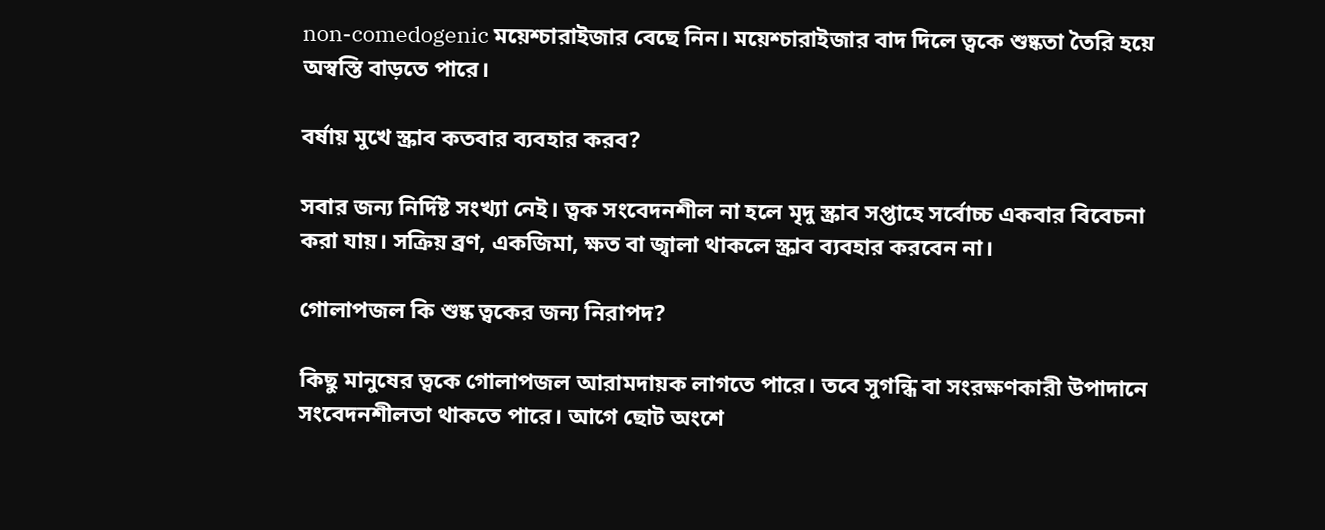non-comedogenic ময়েশ্চারাইজার বেছে নিন। ময়েশ্চারাইজার বাদ দিলে ত্বকে শুষ্কতা তৈরি হয়ে অস্বস্তি বাড়তে পারে।

বর্ষায় মুখে স্ক্রাব কতবার ব্যবহার করব?

সবার জন্য নির্দিষ্ট সংখ্যা নেই। ত্বক সংবেদনশীল না হলে মৃদু স্ক্রাব সপ্তাহে সর্বোচ্চ একবার বিবেচনা করা যায়। সক্রিয় ব্রণ, একজিমা, ক্ষত বা জ্বালা থাকলে স্ক্রাব ব্যবহার করবেন না।

গোলাপজল কি শুষ্ক ত্বকের জন্য নিরাপদ?

কিছু মানুষের ত্বকে গোলাপজল আরামদায়ক লাগতে পারে। তবে সুগন্ধি বা সংরক্ষণকারী উপাদানে সংবেদনশীলতা থাকতে পারে। আগে ছোট অংশে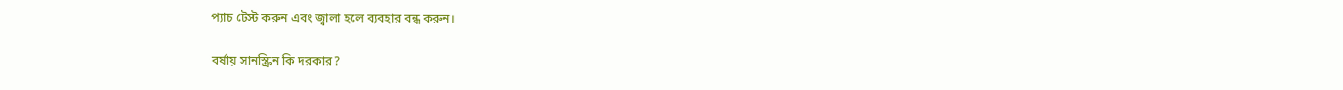প্যাচ টেস্ট করুন এবং জ্বালা হলে ব্যবহার বন্ধ করুন।

বর্ষায় সানস্ক্রিন কি দরকার?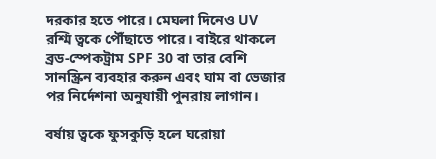দরকার হতে পারে। মেঘলা দিনেও UV রশ্মি ত্বকে পৌঁছাতে পারে। বাইরে থাকলে ব্রড-স্পেকট্রাম SPF 30 বা তার বেশি সানস্ক্রিন ব্যবহার করুন এবং ঘাম বা ভেজার পর নির্দেশনা অনুযায়ী পুনরায় লাগান।

বর্ষায় ত্বকে ফুসকুড়ি হলে ঘরোয়া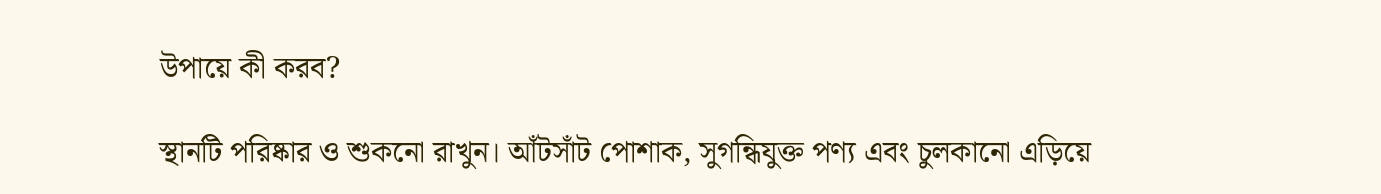উপায়ে কী করব?

স্থানটি পরিষ্কার ও শুকনো রাখুন। আঁটসাঁট পোশাক, সুগন্ধিযুক্ত পণ্য এবং চুলকানো এড়িয়ে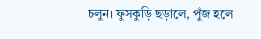চলুন। ফুসকুড়ি ছড়ালে, পুঁজ হলে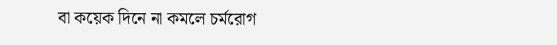বা কয়েক দিনে না কমলে চর্মরোগ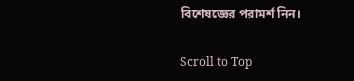বিশেষজ্ঞের পরামর্শ নিন।

Scroll to Top